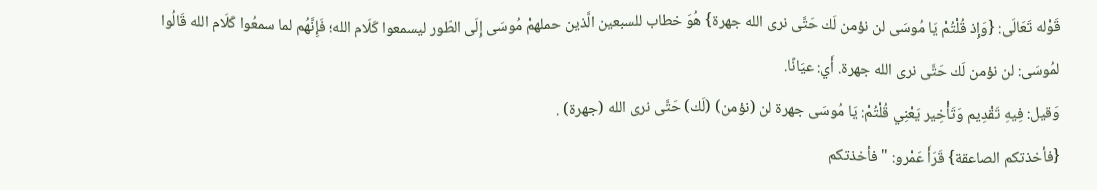قَوْله تَعَالَى: {وَإِذ قُلْتُمْ يَا مُوسَى لن نؤمن لَك حَتَّى نرى الله جهرة} هُوَ خطاب للسبعين الَّذين حملهمْ مُوسَى إِلَى الطّور ليسمعوا كَلَام الله؛ فَإِنَّهُم لما سمعُوا كَلَام الله قَالُوا لمُوسَى: لن نؤمن لَك حَتَّى نرى الله جهرة. أَي: عيَانًا.
وَقيل: فِيهِ تَقْدِيم وَتَأْخِير يَعْنِي قُلْتُمْ: يَا مُوسَى جهرة لن (نؤمن) (لَك) حَتَّى نرى الله (جهرة) .
{فأخذتكم الصاعقة} قَرَأَ عَمْرو: " فأخذتكم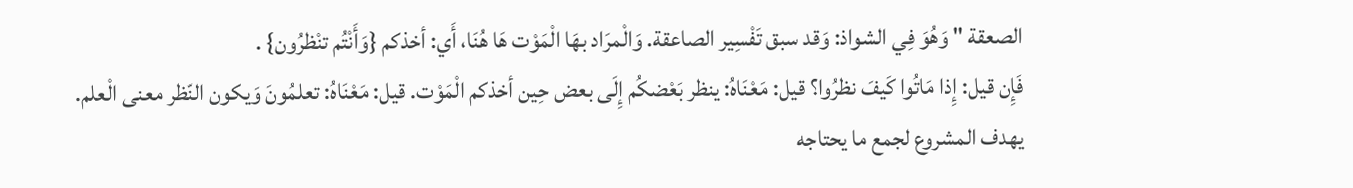الصعقة " وَهُوَ فِي الشواذ: وَقد سبق تَفْسِير الصاعقة. وَالْمرَاد بهَا الْمَوْت هَا هُنَا، أَي: أخذكم {وَأَنْتُم تنْظرُون} .
فَإِن قيل: إِذا مَاتُوا كَيفَ نظرُوا؟ قيل: مَعْنَاهُ: ينظر بَعْضكُم إِلَى بعض حِين أخذكم الْمَوْت. قيل: مَعْنَاهُ: تعلمُونَ وَيكون النّظر معنى الْعلم.
يهدف المشروع لجمع ما يحتاجه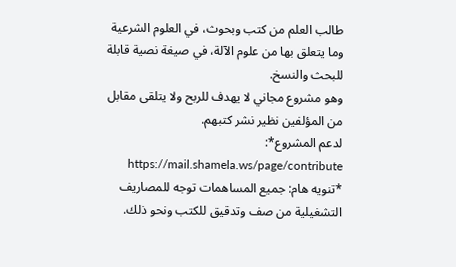طالب العلم من كتب وبحوث، في العلوم الشرعية وما يتعلق بها من علوم الآلة، في صيغة نصية قابلة للبحث والنسخ.
وهو مشروع مجاني لا يهدف للربح ولا يتلقى مقابل من المؤلفين نظير نشر كتبهم.
لدعم المشروع*: https://mail.shamela.ws/page/contribute
*تنويه هام: جميع المساهمات توجه للمصاريف التشغيلية من صف وتدقيق للكتب ونحو ذلك.